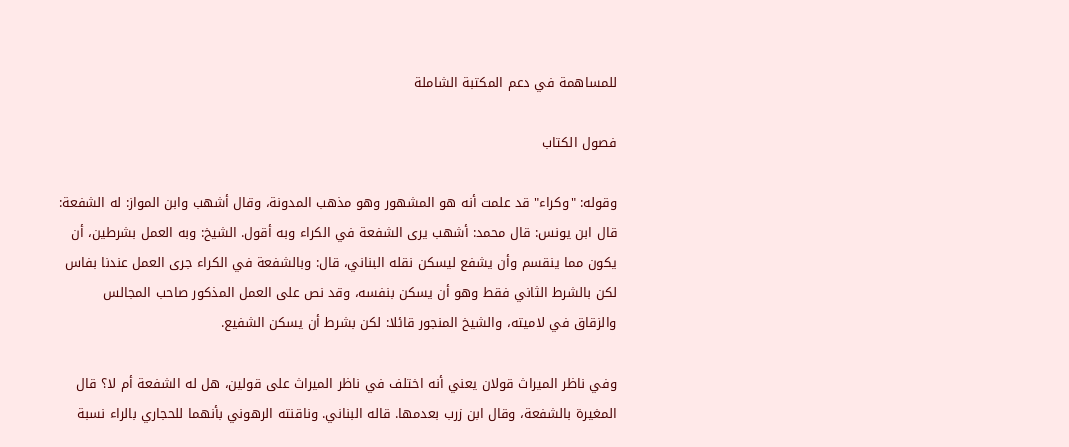للمساهمة في دعم المكتبة الشاملة

فصول الكتاب

وقوله: "وكراء" قد علمت أنه هو المشهور وهو مذهب المدونة، وقال أشهب وابن المواز: له الشفعة: قال ابن يونس: قال محمد: أشهب يرى الشفعة في الكراء وبه أقول. الشيخ: وبه العمل بشرطين، أن يكون مما ينقسم وأن يشفع ليسكن نقله البناني، قال: وبالشفعة في الكراء جرى العمل عندنا بفاس لكن بالشرط الثاني فقط وهو أن يسكن بنفسه، وقد نص على العمل المذكور صاحب المجالس والزقاق في لاميته، والشيخ المنجور قائلا: لكن بشرط أن يسكن الشفيع.

وفي ناظر الميراث قولان يعني أنه اختلف في ناظر الميراث على قولين، هل له الشفعة أم لا؟ قال المغيرة بالشفعة، وقال ابن زرب بعدمها. قاله البناني. وناقنته الرهوني بأنهما للحجاري بالراء نسبة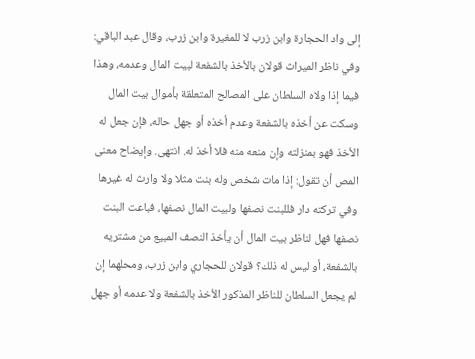إلى واد الحجارة وابن زرب لا للمغيرة وابن زرب، وقال عبد الباقي: وفي ناظر الميراث قولان بالأخذ بالشفعة لبيت المال وعدمه، وهذا فيما إذا ولاه السلطان على المصالح المتعلقة بأموال بيت المال وسكت عن أخذه بالشفعة وعدم أخذه أو جهل حاله، فإن جعل له الأخذ فهو بمنزلته وإن منعه منه فلا أخذ له. انتهى. وإيضاح معنى المص أن تقول: إذا مات شخص وله بنت مثلا ولا وارث له غيرها وفي تركته دار فللبنت نصفها ولبيت المال نصفها، فباعت البنت نصفها فهل لناظر بيت المال أن يأخذ النصف المبيع من مشتريه بالشفعة، أو ليس له ذلك؟ قولان للحجاري وابن زرب، ومحلهما إن لم يجعل السلطان للناظر المذكور الأخذ بالشفعة ولا عدمه أو جهل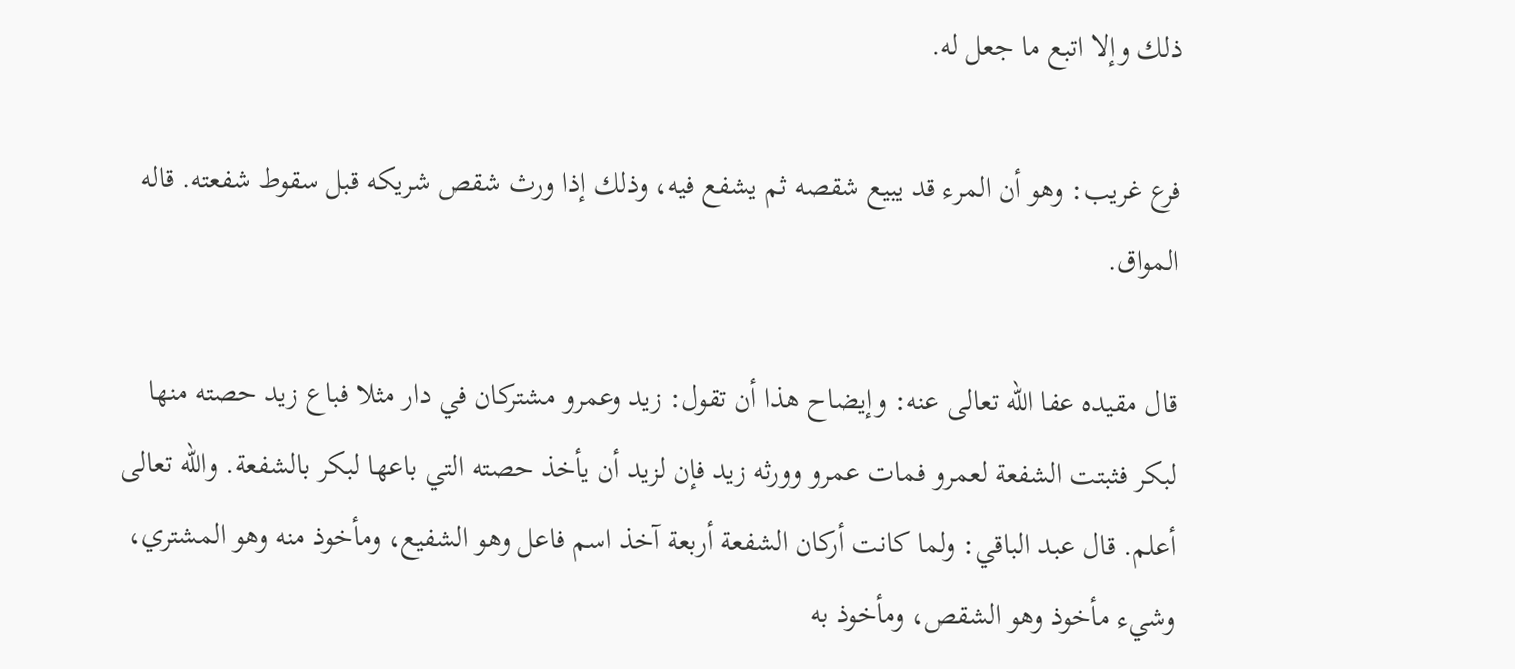ذلك وإلا اتبع ما جعل له.

فرع غريب: وهو أن المرء قد يبيع شقصه ثم يشفع فيه، وذلك إذا ورث شقص شريكه قبل سقوط شفعته. قاله المواق.

قال مقيده عفا الله تعالى عنه: وإيضاح هذا أن تقول: زيد وعمرو مشتركان في دار مثلا فباع زيد حصته منها لبكر فثبتت الشفعة لعمرو فمات عمرو وورثه زيد فإن لزيد أن يأخذ حصته التي باعها لبكر بالشفعة. والله تعالى أعلم. قال عبد الباقي: ولما كانت أركان الشفعة أربعة آخذ اسم فاعل وهو الشفيع، ومأخوذ منه وهو المشتري، وشيء مأخوذ وهو الشقص، ومأخوذ به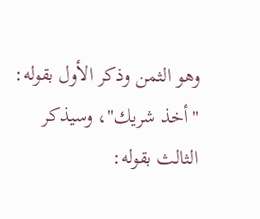وهو الثمن وذكر الأول بقوله: "أخذ شريك"، وسيذكر الثالث بقوله: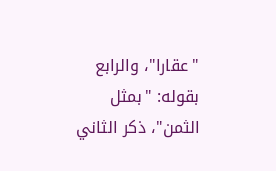"عقارا"، والرابع بقوله: "بمثل الثمن"، ذكر الثاني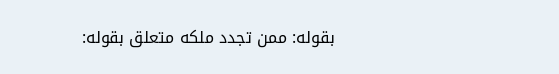بقوله: ممن تجدد ملكه متعلق بقوله: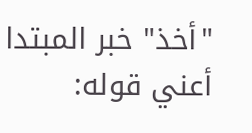"أخذ" خبر المبتدا أعني قوله: